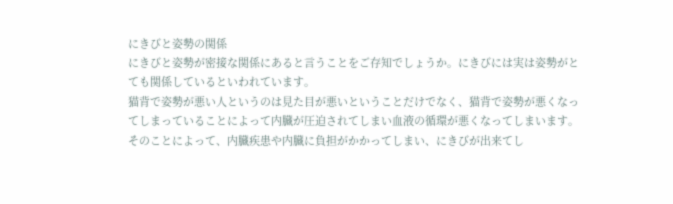にきびと姿勢の関係
にきびと姿勢が密接な関係にあると言うことをご存知でしょうか。にきびには実は姿勢がとても関係しているといわれています。
猫背で姿勢が悪い人というのは見た目が悪いということだけでなく、猫背で姿勢が悪くなってしまっていることによって内臓が圧迫されてしまい血液の循環が悪くなってしまいます。
そのことによって、内臓疾患や内臓に負担がかかってしまい、にきびが出来てし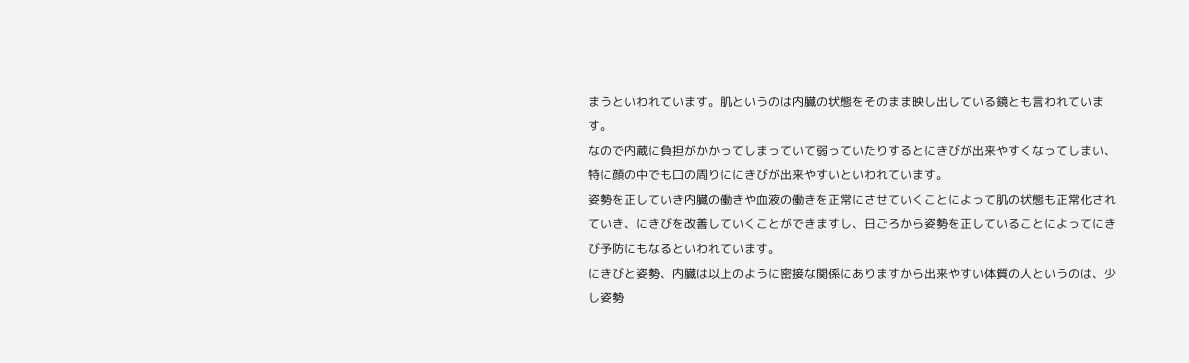まうといわれています。肌というのは内臓の状態をそのまま映し出している鏡とも言われています。
なので内蔵に負担がかかってしまっていて弱っていたりするとにきびが出来やすくなってしまい、特に顔の中でも口の周りににきびが出来やすいといわれています。
姿勢を正していき内臓の働きや血液の働きを正常にさせていくことによって肌の状態も正常化されていき、にきびを改善していくことができますし、日ごろから姿勢を正していることによってにきび予防にもなるといわれています。
にきびと姿勢、内臓は以上のように密接な関係にありますから出来やすい体質の人というのは、少し姿勢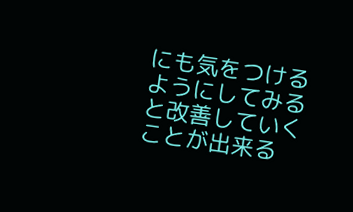にも気をつけるようにしてみると改善していくことが出来る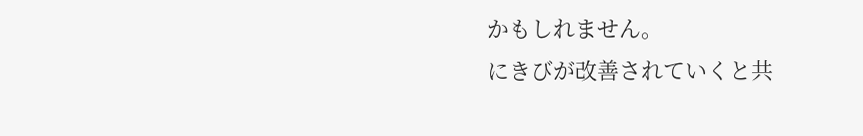かもしれません。
にきびが改善されていくと共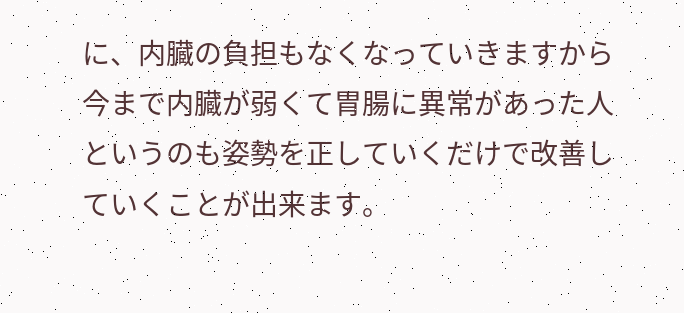に、内臓の負担もなくなっていきますから今まで内臓が弱くて胃腸に異常があった人というのも姿勢を正していくだけで改善していくことが出来ます。